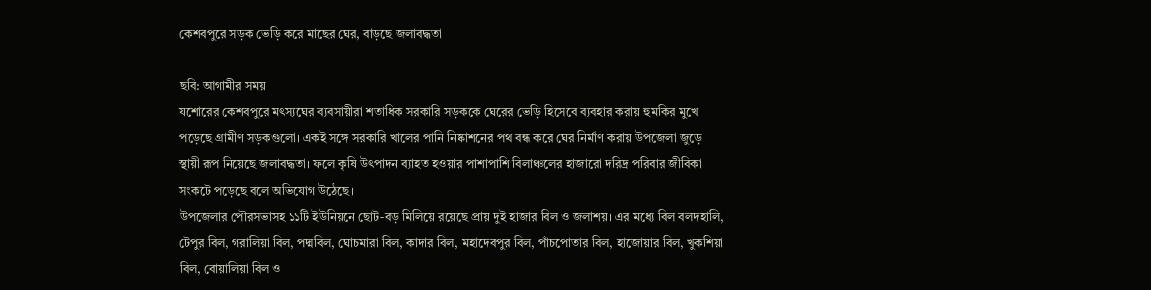কেশবপুরে সড়ক ভেড়ি করে মাছের ঘের, বাড়ছে জলাবদ্ধতা

ছবি: আগামীর সময়
যশোরের কেশবপুরে মৎস্যঘের ব্যবসায়ীরা শতাধিক সরকারি সড়ককে ঘেরের ভেড়ি হিসেবে ব্যবহার করায় হুমকির মুখে পড়েছে গ্রামীণ সড়কগুলো। একই সঙ্গে সরকারি খালের পানি নিষ্কাশনের পথ বন্ধ করে ঘের নির্মাণ করায় উপজেলা জুড়ে স্থায়ী রূপ নিয়েছে জলাবদ্ধতা। ফলে কৃষি উৎপাদন ব্যাহত হওয়ার পাশাপাশি বিলাঞ্চলের হাজারো দরিদ্র পরিবার জীবিকা সংকটে পড়েছে বলে অভিযোগ উঠেছে।
উপজেলার পৌরসভাসহ ১১টি ইউনিয়নে ছোট-বড় মিলিয়ে রয়েছে প্রায় দুই হাজার বিল ও জলাশয়। এর মধ্যে বিল বলদহালি, টেপুর বিল, গরালিয়া বিল, পদ্মবিল, ঘোচমারা বিল, কাদার বিল, মহাদেবপুর বিল, পাঁচপোতার বিল, হাজোয়ার বিল, খুকশিয়া বিল, বোয়ালিয়া বিল ও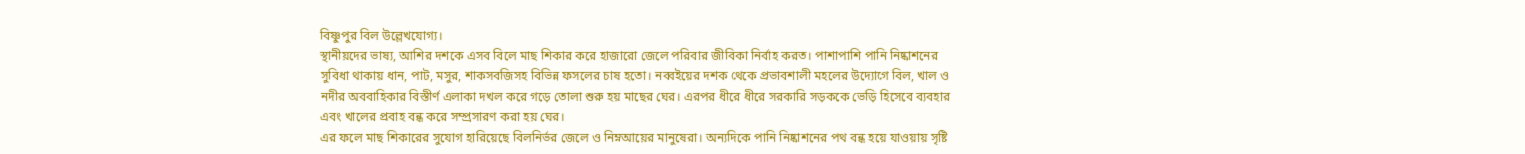বিষ্ণুপুর বিল উল্লেখযোগ্য।
স্থানীয়দের ভাষ্য, আশির দশকে এসব বিলে মাছ শিকার করে হাজারো জেলে পরিবার জীবিকা নির্বাহ করত। পাশাপাশি পানি নিষ্কাশনের সুবিধা থাকায় ধান, পাট, মসুর, শাকসবজিসহ বিভিন্ন ফসলের চাষ হতো। নব্বইয়ের দশক থেকে প্রভাবশালী মহলের উদ্যোগে বিল, খাল ও নদীর অববাহিকার বিস্তীর্ণ এলাকা দখল করে গড়ে তোলা শুরু হয় মাছের ঘের। এরপর ধীরে ধীরে সরকারি সড়ককে ভেড়ি হিসেবে ব্যবহার এবং খালের প্রবাহ বন্ধ করে সম্প্রসারণ করা হয় ঘের।
এর ফলে মাছ শিকারের সুযোগ হারিয়েছে বিলনির্ভর জেলে ও নিম্নআয়ের মানুষেরা। অন্যদিকে পানি নিষ্কাশনের পথ বন্ধ হয়ে যাওয়ায় সৃষ্টি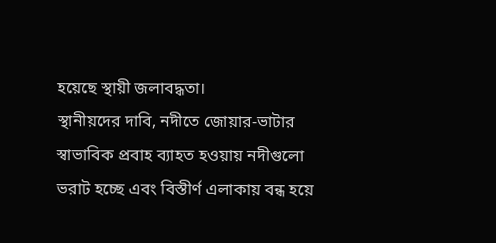হয়েছে স্থায়ী জলাবদ্ধতা।
স্থানীয়দের দাবি, নদীতে জোয়ার-ভাটার স্বাভাবিক প্রবাহ ব্যাহত হওয়ায় নদীগুলো ভরাট হচ্ছে এবং বিস্তীর্ণ এলাকায় বন্ধ হয়ে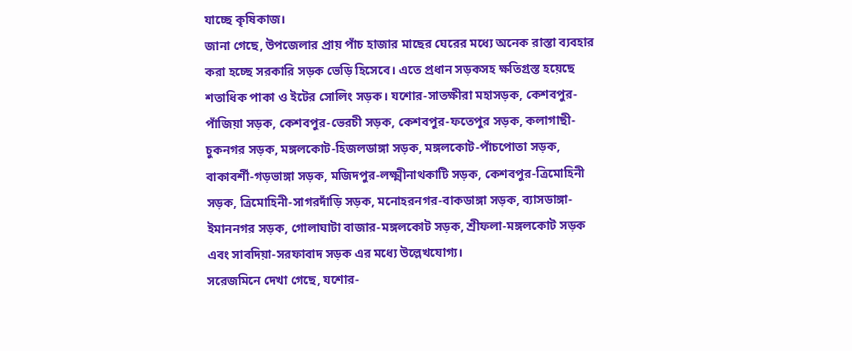যাচ্ছে কৃষিকাজ।
জানা গেছে, উপজেলার প্রায় পাঁচ হাজার মাছের ঘেরের মধ্যে অনেক রাস্তা ব্যবহার করা হচ্ছে সরকারি সড়ক ভেড়ি হিসেবে। এতে প্রধান সড়কসহ ক্ষতিগ্রস্ত হয়েছে শতাধিক পাকা ও ইটের সোলিং সড়ক। যশোর-সাতক্ষীরা মহাসড়ক, কেশবপুর-পাঁজিয়া সড়ক, কেশবপুর-ভেরচী সড়ক, কেশবপুর-ফতেপুর সড়ক, কলাগাছী-চুকনগর সড়ক, মঙ্গলকোট-হিজলডাঙ্গা সড়ক, মঙ্গলকোট-পাঁচপোতা সড়ক, বাকাবর্শী-গড়ভাঙ্গা সড়ক, মজিদপুর-লক্ষ্মীনাথকাটি সড়ক, কেশবপুর-ত্রিমোহিনী সড়ক, ত্রিমোহিনী-সাগরদাঁড়ি সড়ক, মনোহরনগর-বাকডাঙ্গা সড়ক, ব্যাসডাঙ্গা-ইমাননগর সড়ক, গোলাঘাটা বাজার-মঙ্গলকোট সড়ক, শ্রীফলা-মঙ্গলকোট সড়ক এবং সাবদিয়া-সরফাবাদ সড়ক এর মধ্যে উল্লেখযোগ্য।
সরেজমিনে দেখা গেছে, যশোর-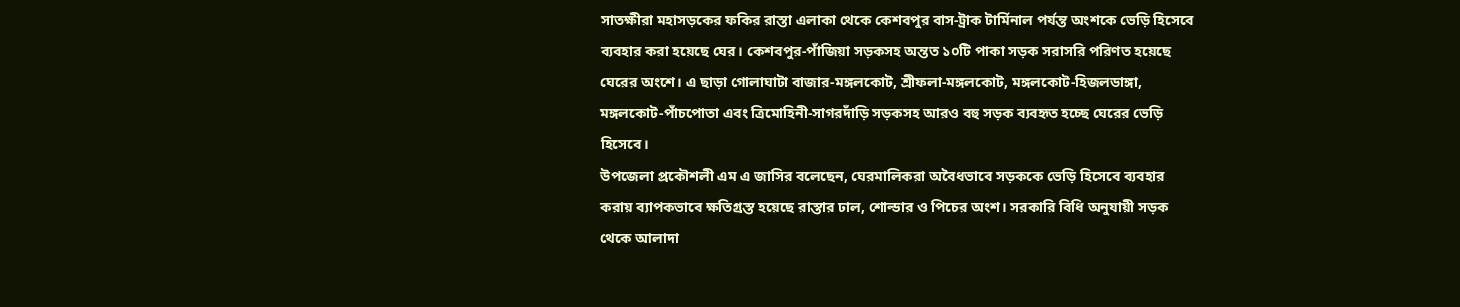সাতক্ষীরা মহাসড়কের ফকির রাস্তা এলাকা থেকে কেশবপুর বাস-ট্রাক টার্মিনাল পর্যন্ত অংশকে ভেড়ি হিসেবে ব্যবহার করা হয়েছে ঘের। কেশবপুর-পাঁজিয়া সড়কসহ অন্তত ১০টি পাকা সড়ক সরাসরি পরিণত হয়েছে ঘেরের অংশে। এ ছাড়া গোলাঘাটা বাজার-মঙ্গলকোট, শ্রীফলা-মঙ্গলকোট, মঙ্গলকোট-হিজলডাঙ্গা, মঙ্গলকোট-পাঁচপোতা এবং ত্রিমোহিনী-সাগরদাঁড়ি সড়কসহ আরও বহু সড়ক ব্যবহৃত হচ্ছে ঘেরের ভেড়ি হিসেবে।
উপজেলা প্রকৌশলী এম এ জাসির বলেছেন, ঘেরমালিকরা অবৈধভাবে সড়ককে ভেড়ি হিসেবে ব্যবহার করায় ব্যাপকভাবে ক্ষতিগ্রস্ত হয়েছে রাস্তার ঢাল, শোল্ডার ও পিচের অংশ। সরকারি বিধি অনুযায়ী সড়ক থেকে আলাদা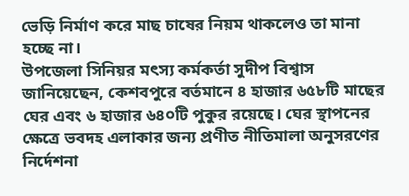ভেড়ি নির্মাণ করে মাছ চাষের নিয়ম থাকলেও তা মানা হচ্ছে না।
উপজেলা সিনিয়র মৎস্য কর্মকর্তা সুদীপ বিশ্বাস জানিয়েছেন, কেশবপুরে বর্তমানে ৪ হাজার ৬৫৮টি মাছের ঘের এবং ৬ হাজার ৬৪০টি পুকুর রয়েছে। ঘের স্থাপনের ক্ষেত্রে ভবদহ এলাকার জন্য প্রণীত নীতিমালা অনুসরণের নির্দেশনা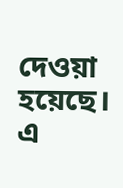দেওয়া হয়েছে। এ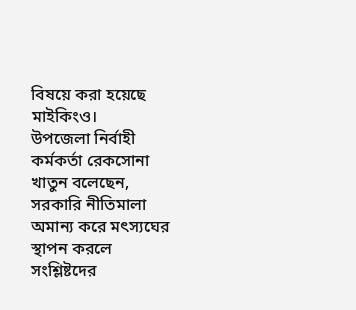বিষয়ে করা হয়েছে মাইকিংও।
উপজেলা নির্বাহী কর্মকর্তা রেকসোনা খাতুন বলেছেন, সরকারি নীতিমালা অমান্য করে মৎস্যঘের স্থাপন করলে সংশ্লিষ্টদের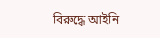বিরুদ্ধে আইনি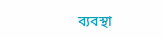ব্যবস্থা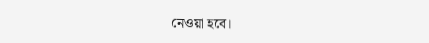নেওয়া হবে।